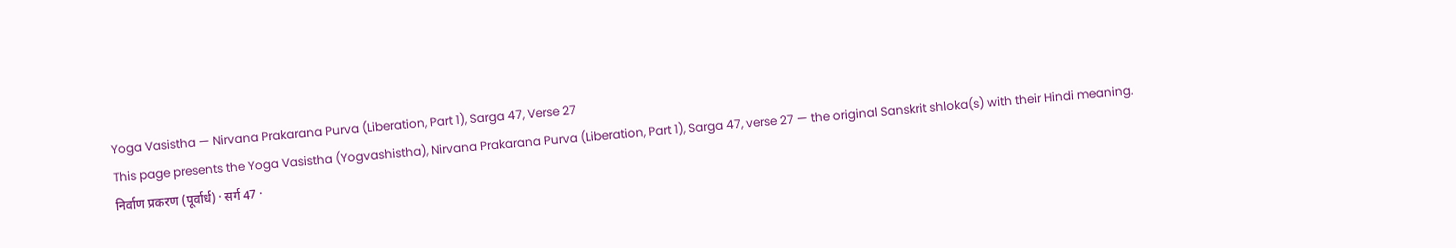Yoga Vasistha — Nirvana Prakarana Purva (Liberation, Part 1), Sarga 47, Verse 27
This page presents the Yoga Vasistha (Yogvashistha), Nirvana Prakarana Purva (Liberation, Part 1), Sarga 47, verse 27 — the original Sanskrit shloka(s) with their Hindi meaning.
निर्वाण प्रकरण (पूर्वार्ध) · सर्ग 47 ·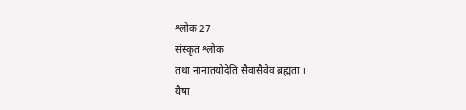श्लोक 27
संस्कृत श्लोक
तथा नानातयोदेति सैवासैवेव ब्रह्मता ।
यैषा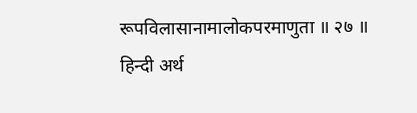रूपविलासानामालोकपरमाणुता ॥ २७ ॥
हिन्दी अर्थ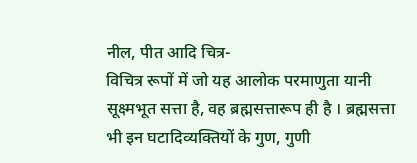नील, पीत आदि चित्र-
विचित्र रूपों में जो यह आलोक परमाणुता यानी सूक्ष्मभूत सत्ता है, वह ब्रह्मसत्तारूप ही है । ब्रह्मसत्ता
भी इन घटादिव्यक्तियों के गुण, गुणी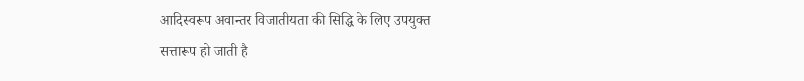आदिस्वरूप अवान्तर विजातीयता की सिद्धि के लिए उपयुक्त
सत्तारूप हो जाती है